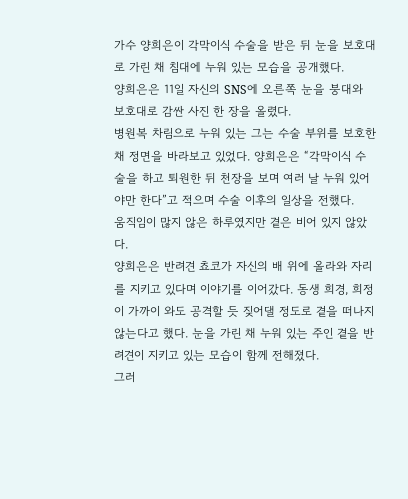가수 양희은이 각막이식 수술을 받은 뒤 눈을 보호대로 가린 채 침대에 누워 있는 모습을 공개했다.
양희은은 11일 자신의 SNS에 오른쪽 눈을 붕대와 보호대로 감싼 사진 한 장을 올렸다.
병원복 차림으로 누워 있는 그는 수술 부위를 보호한 채 정면을 바라보고 있었다. 양희은은 “각막이식 수술을 하고 퇴원한 뒤 천장을 보며 여러 날 누워 있어야만 한다”고 적으며 수술 이후의 일상을 전했다.
움직임이 많지 않은 하루였지만 곁은 비어 있지 않았다.
양희은은 반려견 쵸코가 자신의 배 위에 올라와 자리를 지키고 있다며 이야기를 이어갔다. 동생 희경, 희정이 가까이 와도 공격할 듯 짖어댈 정도로 곁을 떠나지 않는다고 했다. 눈을 가린 채 누워 있는 주인 곁을 반려견이 지키고 있는 모습이 함께 전해졌다.
그러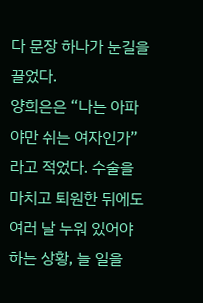다 문장 하나가 눈길을 끌었다.
양희은은 “나는 아파야만 쉬는 여자인가”라고 적었다. 수술을 마치고 퇴원한 뒤에도 여러 날 누워 있어야 하는 상황, 늘 일을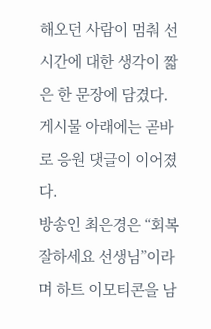해오던 사람이 멈춰 선 시간에 대한 생각이 짧은 한 문장에 담겼다.
게시물 아래에는 곧바로 응원 댓글이 이어졌다.
방송인 최은경은 “회복 잘하세요 선생님”이라며 하트 이모티콘을 남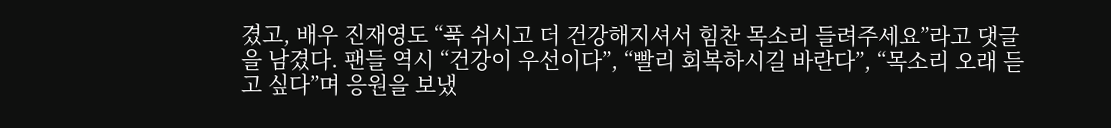겼고, 배우 진재영도 “푹 쉬시고 더 건강해지셔서 힘찬 목소리 들려주세요”라고 댓글을 남겼다. 팬들 역시 “건강이 우선이다”, “빨리 회복하시길 바란다”, “목소리 오래 듣고 싶다”며 응원을 보냈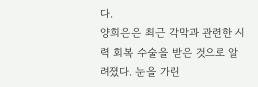다.
양희은은 최근 각막과 관련한 시력 회복 수술을 받은 것으로 알려졌다. 눈을 가린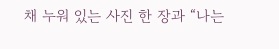채 누워 있는 사진 한 장과 “나는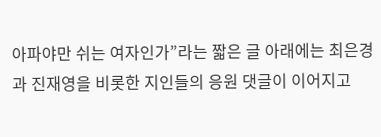아파야만 쉬는 여자인가”라는 짧은 글 아래에는 최은경과 진재영을 비롯한 지인들의 응원 댓글이 이어지고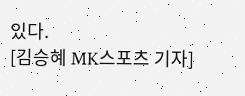있다.
[김승혜 MK스포츠 기자]